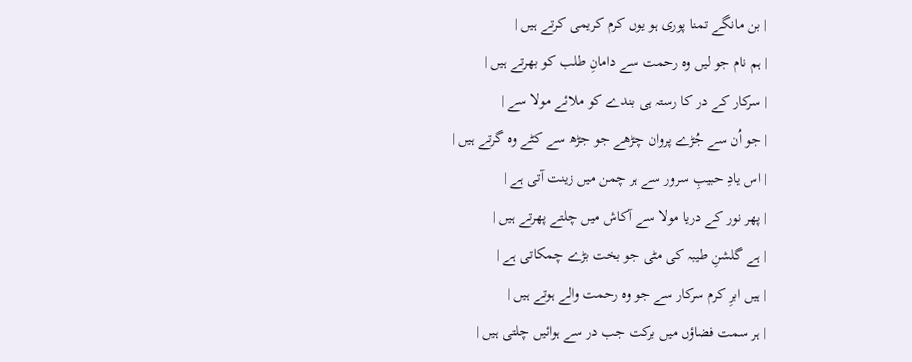| بن مانگے تمنا پوری ہو یوں کرم کریمی کرتے ہیں |
| ہم نام جو لیں وہ رحمت سے دامانِ طلب کو بھرتے ہیں |
| سرکار کے در کا رستہ ہی بندے کو ملائے مولا سے |
| جو اُن سے جُڑے پروان چڑھے جو جڑھ سے کٹے وہ گرتے ہیں |
| اس یادِ حبیبِ سرور سے ہر چمن میں زینت آتی ہے |
| پھر نور کے دریا مولا سے آکاش میں چلتے پھرتے ہیں |
| ہے گلشنِ طیبہ کی مٹی جو بخت بڑے چمکاتی ہے |
| ہیں ابرِ کرم سرکار سے جو وہ رحمت والے ہوتے ہیں |
| ہر سمت فضاؤں میں برکت جب در سے ہوائیں چلتی ہیں |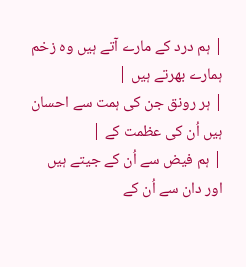| ہم درد کے مارے آتے ہیں وہ زخم ہمارے بھرتے ہیں |
| ہر رونق جن کی ہمت سے احسان ہیں اُن کی عظمت کے |
| ہم فیض سے اُن کے جیتے ہیں اور دان سے اُن کے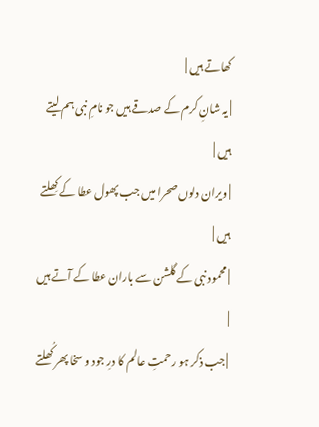کھاتے ہیں |
| یہ شانِ کرم کے صدقے ہیں جو نامِ نبی ہم لیتے ہیں |
| ویران دلوں صحرا میں جب پھول عطا کے کِھلتے ہیں |
| محمود نبی کے گلشن سے باران عطا کے آتے ہیں |
| جب ذکر ہو رحمتِ عالم کا درِ جود و سخا پھر کُھلتے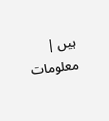ہیں |
معلومات